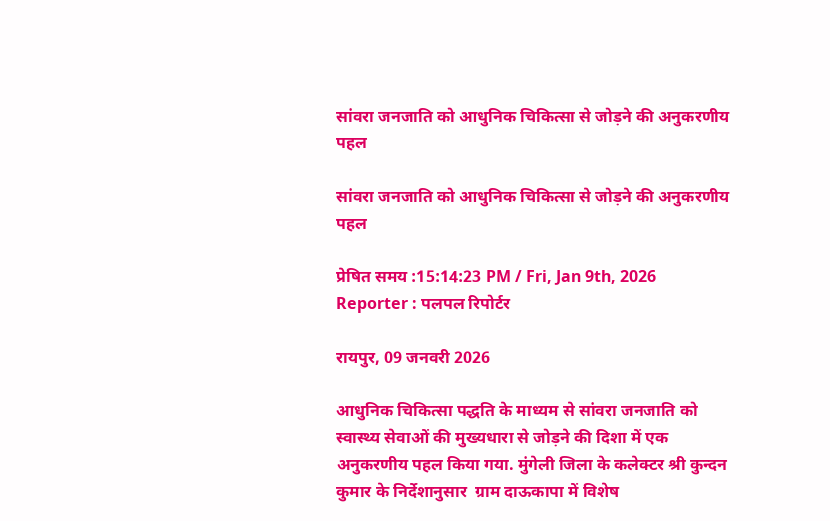सांवरा जनजाति को आधुनिक चिकित्सा से जोड़ने की अनुकरणीय पहल

सांवरा जनजाति को आधुनिक चिकित्सा से जोड़ने की अनुकरणीय पहल

प्रेषित समय :15:14:23 PM / Fri, Jan 9th, 2026
Reporter : पलपल रिपोर्टर

रायपुर, 09 जनवरी 2026

आधुनिक चिकित्सा पद्धति के माध्यम से सांवरा जनजाति को स्वास्थ्य सेवाओं की मुख्यधारा से जोड़ने की दिशा में एक अनुकरणीय पहल किया गया. मुंगेली जिला के कलेक्टर श्री कुन्दन कुमार के निर्देशानुसार  ग्राम दाऊकापा में विशेष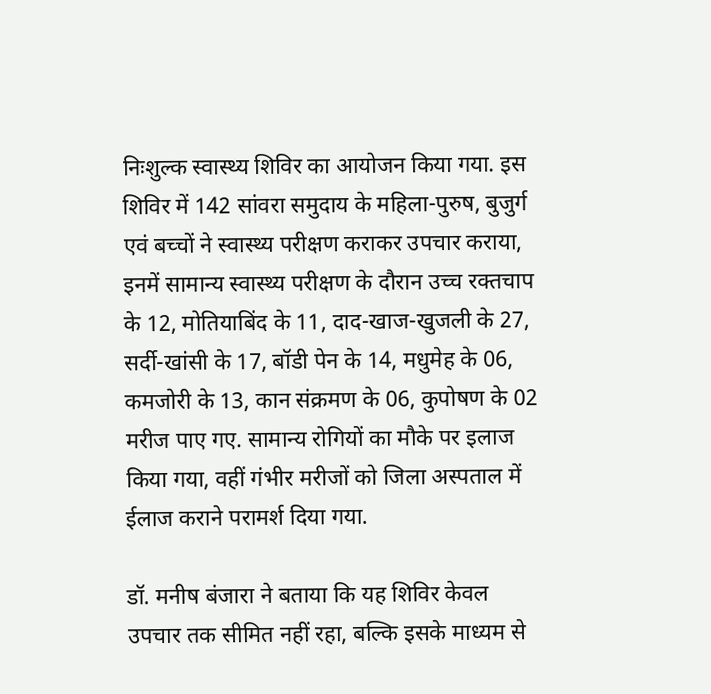निःशुल्क स्वास्थ्य शिविर का आयोजन किया गया. इस शिविर में 142 सांवरा समुदाय के महिला-पुरुष, बुजुर्ग एवं बच्चों ने स्वास्थ्य परीक्षण कराकर उपचार कराया, इनमें सामान्य स्वास्थ्य परीक्षण के दौरान उच्च रक्तचाप के 12, मोतियाबिंद के 11, दाद-खाज-खुजली के 27, सर्दी-खांसी के 17, बॉडी पेन के 14, मधुमेह के 06, कमजोरी के 13, कान संक्रमण के 06, कुपोषण के 02 मरीज पाए गए. सामान्य रोगियों का मौके पर इलाज किया गया, वहीं गंभीर मरीजों को जिला अस्पताल में ईलाज कराने परामर्श दिया गया.

डॉ. मनीष बंजारा ने बताया कि यह शिविर केवल उपचार तक सीमित नहीं रहा, बल्कि इसके माध्यम से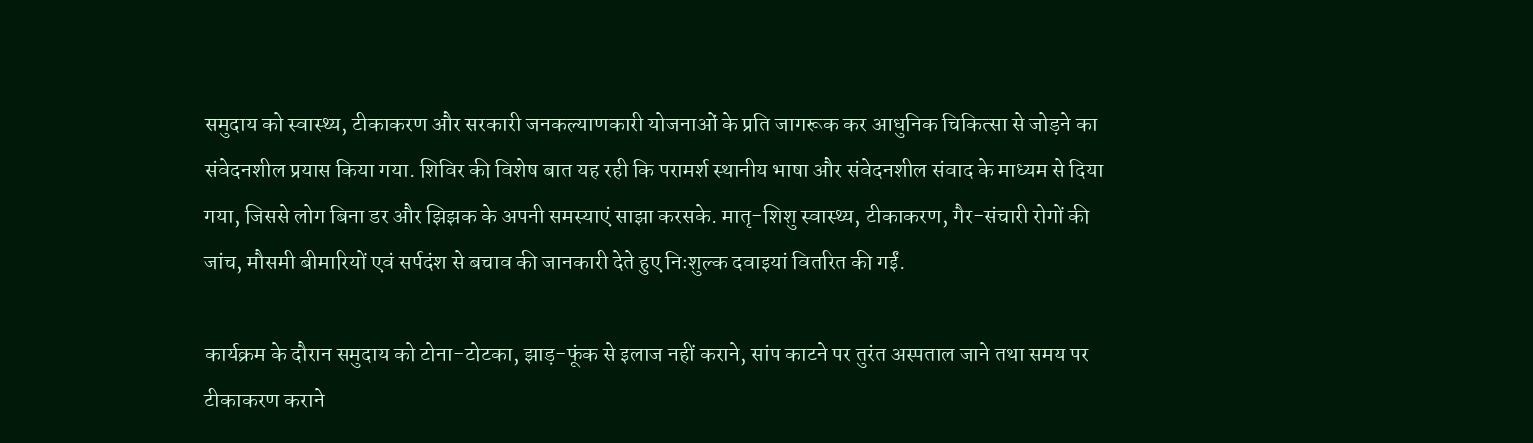समुदाय को स्वास्थ्य, टीकाकरण और सरकारी जनकल्याणकारी योजनाओं के प्रति जागरूक कर आधुनिक चिकित्सा से जोड़ने का संवेदनशील प्रयास किया गया. शिविर की विशेष बात यह रही कि परामर्श स्थानीय भाषा और संवेदनशील संवाद के माध्यम से दिया गया, जिससे लोग बिना डर और झिझक के अपनी समस्याएं साझा करसके. मातृ-शिशु स्वास्थ्य, टीकाकरण, गैर-संचारी रोगों की जांच, मौसमी बीमारियों एवं सर्पदंश से बचाव की जानकारी देते हुए निःशुल्क दवाइयां वितरित की गईं.

कार्यक्रम के दौरान समुदाय को टोना-टोटका, झाड़-फूंक से इलाज नहीं कराने, सांप काटने पर तुरंत अस्पताल जाने तथा समय पर टीकाकरण कराने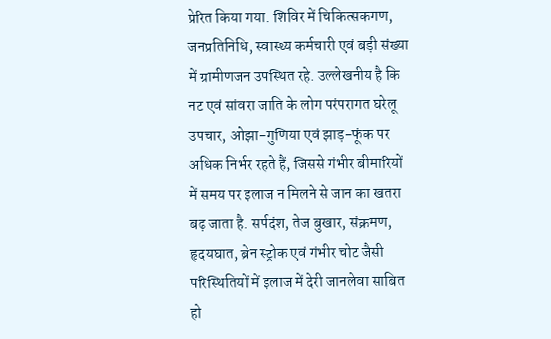प्रेरित किया गया. शिविर में चिकित्सकगण, जनप्रतिनिधि, स्वास्थ्य कर्मचारी एवं बड़ी संख्या में ग्रामीणजन उपस्थित रहे. उल्लेखनीय है कि नट एवं सांवरा जाति के लोग परंपरागत घरेलू उपचार, ओझा-गुणिया एवं झाड़-फूंक पर अधिक निर्भर रहते हैं, जिससे गंभीर बीमारियों में समय पर इलाज न मिलने से जान का खतरा बढ़ जाता है. सर्पदंश, तेज बुखार, संक्रमण, हृदयघात, ब्रेन स्ट्रोक एवं गंभीर चोट जैसी परिस्थितियों में इलाज में देरी जानलेवा साबित हो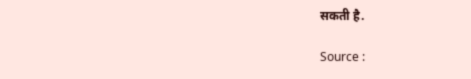सकती है.

Source :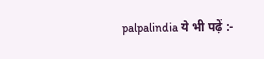palpalindia ये भी पढ़ें :-